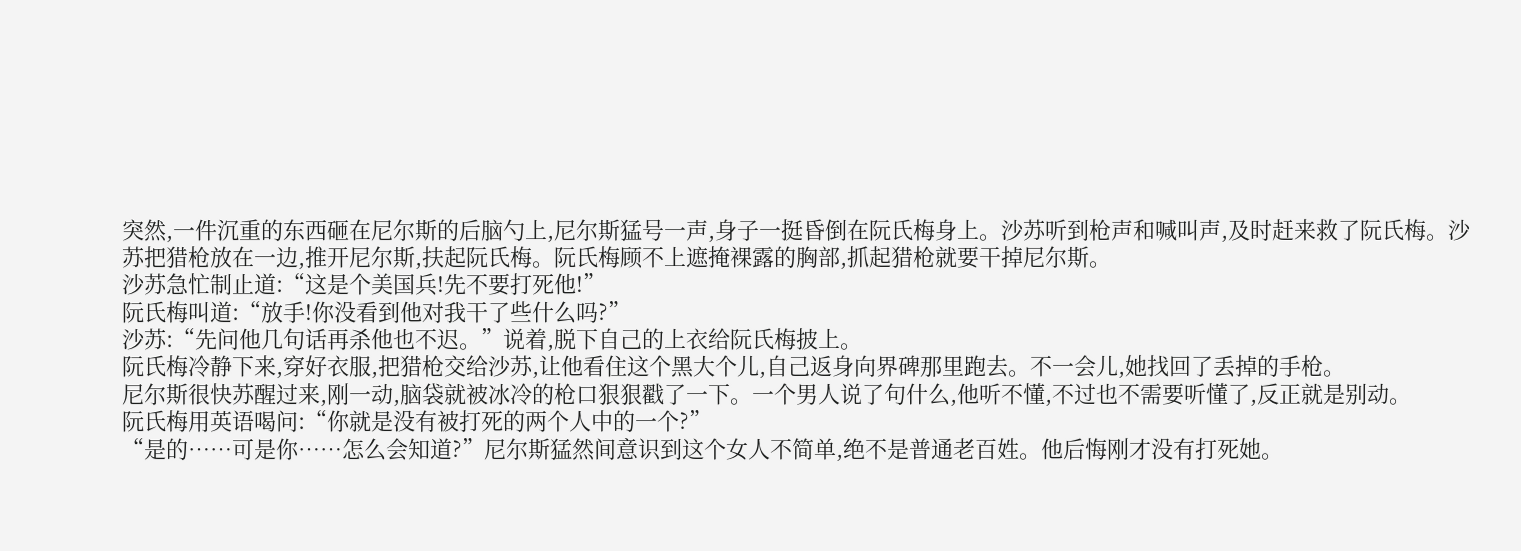突然,一件沉重的东西砸在尼尔斯的后脑勺上,尼尔斯猛号一声,身子一挺昏倒在阮氏梅身上。沙苏听到枪声和喊叫声,及时赶来救了阮氏梅。沙苏把猎枪放在一边,推开尼尔斯,扶起阮氏梅。阮氏梅顾不上遮掩裸露的胸部,抓起猎枪就要干掉尼尔斯。
沙苏急忙制止道:“这是个美国兵!先不要打死他!”
阮氏梅叫道:“放手!你没看到他对我干了些什么吗?”
沙苏:“先问他几句话再杀他也不迟。”说着,脱下自己的上衣给阮氏梅披上。
阮氏梅冷静下来,穿好衣服,把猎枪交给沙苏,让他看住这个黑大个儿,自己返身向界碑那里跑去。不一会儿,她找回了丢掉的手枪。
尼尔斯很快苏醒过来,刚一动,脑袋就被冰冷的枪口狠狠戳了一下。一个男人说了句什么,他听不懂,不过也不需要听懂了,反正就是别动。
阮氏梅用英语喝问:“你就是没有被打死的两个人中的一个?”
“是的……可是你……怎么会知道?”尼尔斯猛然间意识到这个女人不简单,绝不是普通老百姓。他后悔刚才没有打死她。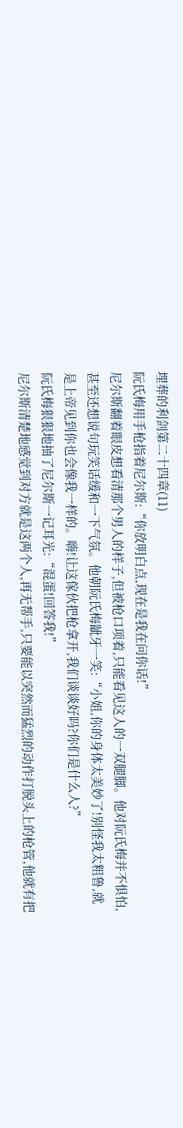埋葬的利剑第二十四章(11)
阮氏梅用手枪指着尼尔斯:“你放明白点,现在是我在问你话!”
尼尔斯翻着眼皮想看清那个男人的样子,但被枪口项着,只能看见这人的一双腿脚。他对阮氏梅并不惧怕,甚至还想说句玩笑话缓和一下气氛。他朝阮氏梅龇牙一笑:“小姐,你的身体太美妙了!别怪我太粗鲁,就是上帝见到你也会像我一样的。嗨!让这傢伙把枪拿开,我们谈谈好吗?你们是什么人?”
阮氏梅狠狠地抽了尼尔斯一记耳光:“混蛋!回答我!”
尼尔斯清楚地感觉到对方就是这两个人,再无帮手,只要能以突然而猛烈的动作打脱头上的枪管,他就有把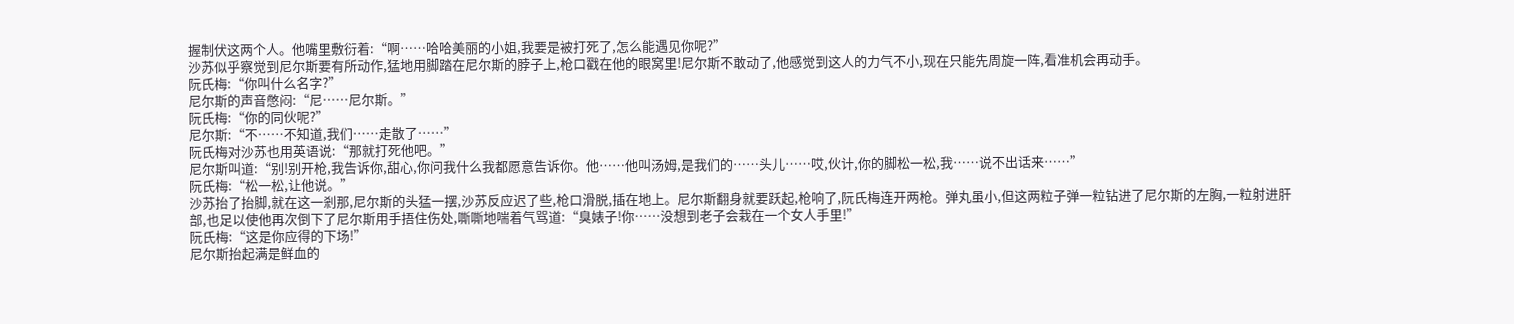握制伏这两个人。他嘴里敷衍着:“啊……哈哈美丽的小姐,我要是被打死了,怎么能遇见你呢?”
沙苏似乎察觉到尼尔斯要有所动作,猛地用脚踏在尼尔斯的脖子上,枪口戳在他的眼窝里!尼尔斯不敢动了,他感觉到这人的力气不小,现在只能先周旋一阵,看准机会再动手。
阮氏梅:“你叫什么名字?”
尼尔斯的声音憋闷:“尼……尼尔斯。”
阮氏梅:“你的同伙呢?”
尼尔斯:“不……不知道,我们……走散了……”
阮氏梅对沙苏也用英语说:“那就打死他吧。”
尼尔斯叫道:“别!别开枪,我告诉你,甜心,你问我什么我都愿意告诉你。他……他叫汤姆,是我们的……头儿……哎,伙计,你的脚松一松,我……说不出话来……”
阮氏梅:“松一松,让他说。”
沙苏抬了抬脚,就在这一剎那,尼尔斯的头猛一摆,沙苏反应迟了些,枪口滑脱,插在地上。尼尔斯翻身就要跃起,枪响了,阮氏梅连开两枪。弹丸虽小,但这两粒子弹一粒钻进了尼尔斯的左胸,一粒射进肝部,也足以使他再次倒下了尼尔斯用手捂住伤处,嘶嘶地喘着气骂道:“臭婊子!你……没想到老子会栽在一个女人手里!”
阮氏梅:“这是你应得的下场!”
尼尔斯抬起满是鲜血的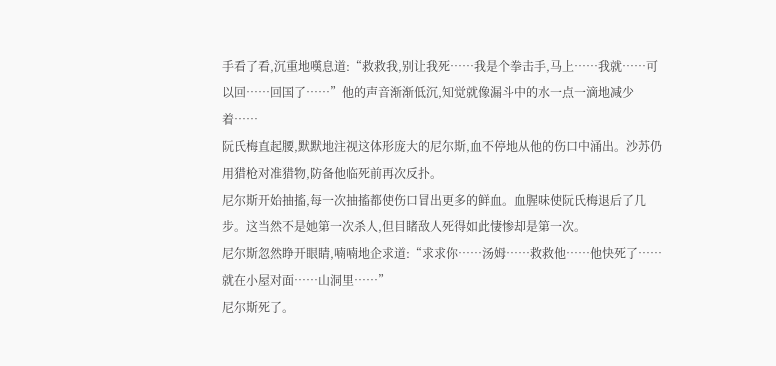手看了看,沉重地嘆息道:“救救我,别让我死……我是个拳击手,马上……我就……可以回……回国了……”他的声音渐渐低沉,知觉就像漏斗中的水一点一滴地减少着……
阮氏梅直起腰,默默地注视这体形庞大的尼尔斯,血不停地从他的伤口中涌出。沙苏仍用猎枪对准猎物,防备他临死前再次反扑。
尼尔斯开始抽搐,每一次抽搐都使伤口冒出更多的鲜血。血腥味使阮氏梅退后了几步。这当然不是她第一次杀人,但目睹敌人死得如此悽惨却是第一次。
尼尔斯忽然睁开眼睛,喃喃地企求道:“求求你……汤姆……救救他……他快死了……就在小屋对面……山洞里……”
尼尔斯死了。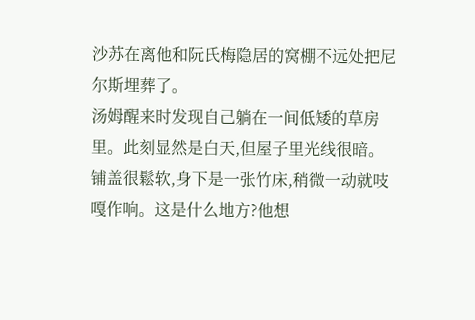沙苏在离他和阮氏梅隐居的窝棚不远处把尼尔斯埋葬了。
汤姆醒来时发现自己躺在一间低矮的草房里。此刻显然是白天,但屋子里光线很暗。铺盖很鬆软,身下是一张竹床,稍微一动就吱嘎作响。这是什么地方?他想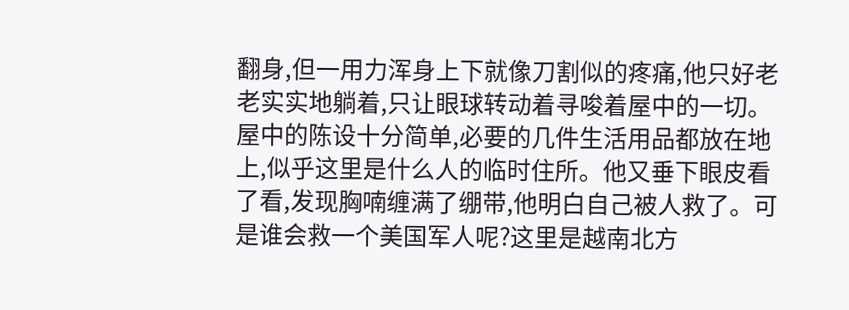翻身,但一用力浑身上下就像刀割似的疼痛,他只好老老实实地躺着,只让眼球转动着寻唆着屋中的一切。屋中的陈设十分简单,必要的几件生活用品都放在地上,似乎这里是什么人的临时住所。他又垂下眼皮看了看,发现胸喃缠满了绷带,他明白自己被人救了。可是谁会救一个美国军人呢?这里是越南北方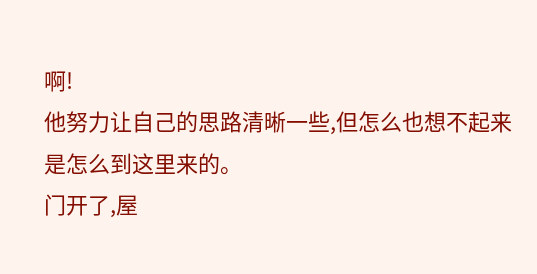啊!
他努力让自己的思路清晰一些,但怎么也想不起来是怎么到这里来的。
门开了,屋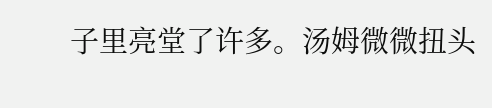子里亮堂了许多。汤姆微微扭头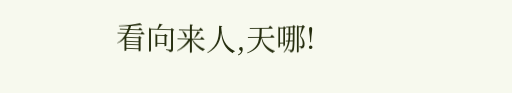看向来人,天哪!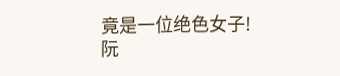竟是一位绝色女子!
阮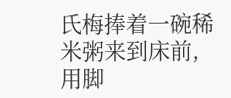氏梅捧着一碗稀米粥来到床前,用脚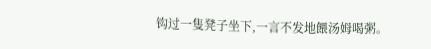钩过一隻凳子坐下,一言不发地餵汤姆喝粥。